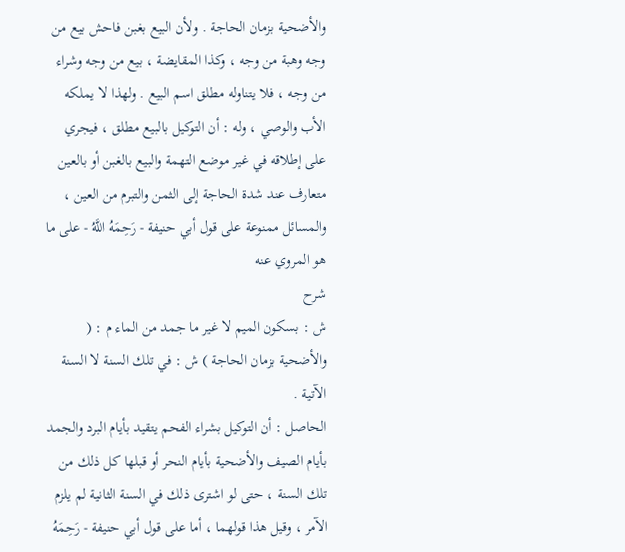والأضحية بزمان الحاجة . ولأن البيع بغبن فاحش بيع من وجه وهبة من وجه ، وكذا المقايضة ، بيع من وجه وشراء من وجه ، فلا يتناوله مطلق اسم البيع . ولهذا لا يملكه الأب والوصي ، وله : أن التوكيل بالبيع مطلق ، فيجري على إطلاقه في غير موضع التهمة والبيع بالغبن أو بالعين متعارف عند شدة الحاجة إلى الثمن والتبرم من العين ، والمسائل ممنوعة على قول أبي حنيفة - رَحِمَهُ اللَّهُ - على ما هو المروي عنه
شرح
ش : بسكون الميم لا غير ما جمد من الماء م : ( والأضحية بزمان الحاجة ) ش : في تلك السنة لا السنة الآتية .
الحاصل : أن التوكيل بشراء الفحم يتقيد بأيام البرد والجمد بأيام الصيف والأضحية بأيام النحر أو قبلها كل ذلك من تلك السنة ، حتى لو اشترى ذلك في السنة الثانية لم يلزم الآمر ، وقيل هذا قولهما ، أما على قول أبي حنيفة - رَحِمَهُ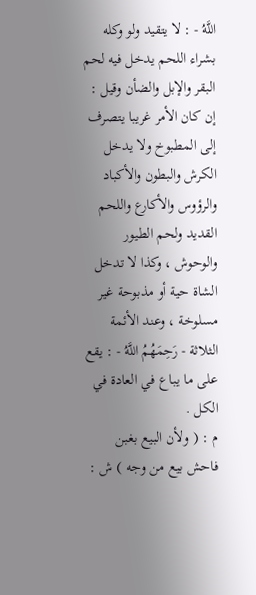اللَّهُ - : لا يتقيد ولو وكله بشراء اللحم يدخل فيه لحم البقر والإبل والضأن وقيل : إن كان الأمر غريبا يتصرف إلى المطبوخ ولا يدخل الكرش والبطون والأكباد والرؤوس والأكارع واللحم القديد ولحم الطيور والوحوش ، وكذا لا تدخل الشاة حية أو مذبوحة غير مسلوخة ، وعند الأئمة الثلاثة - رَحِمَهُمُ اللَّهُ - : يقع على ما يباع في العادة في الكل .
م : ( ولأن البيع بغبن فاحش بيع من وجه ) ش :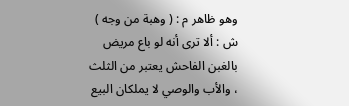وهو ظاهر م : ( وهبة من وجه ) ش : ألا ترى أنه لو باع مريض بالغبن الفاحش يعتبر من الثلث ، والأب والوصي لا يملكان البيع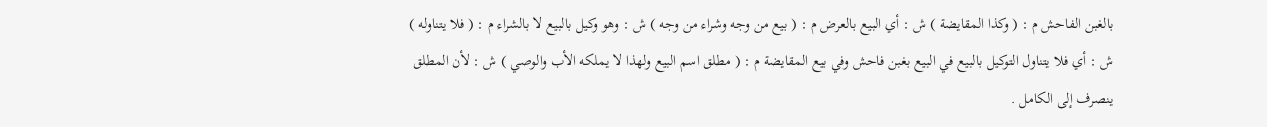بالغبن الفاحش م : ( وكذا المقايضة ) ش : أي البيع بالعرض م : ( بيع من وجه وشراء من وجه ) ش : وهو وكيل بالبيع لا بالشراء م : ( فلا يتناوله ) ش : أي فلا يتناول التوكيل بالبيع في البيع بغبن فاحش وفي بيع المقايضة م : ( مطلق اسم البيع ولهذا لا يملكه الأب والوصي ) ش : لأن المطلق ينصرف إلى الكامل .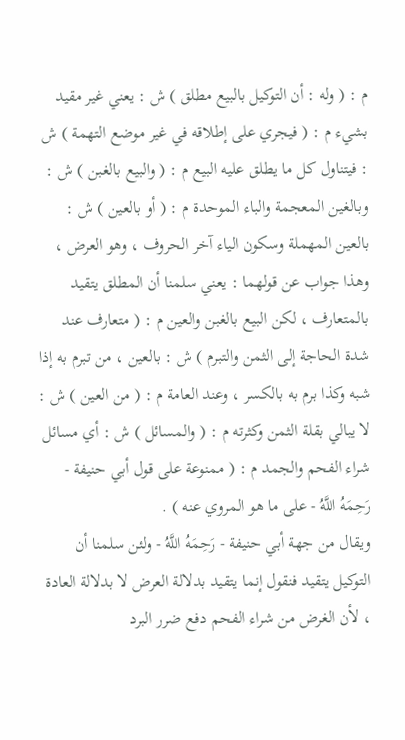م : ( وله : أن التوكيل بالبيع مطلق ) ش : يعني غير مقيد بشيء م : ( فيجري على إطلاقه في غير موضع التهمة ) ش : فيتناول كل ما يطلق عليه البيع م : ( والبيع بالغبن ) ش : وبالغين المعجمة والباء الموحدة م : ( أو بالعين ) ش : بالعين المهملة وسكون الياء آخر الحروف ، وهو العرض ، وهذا جواب عن قولهما : يعني سلمنا أن المطلق يتقيد بالمتعارف ، لكن البيع بالغبن والعين م : ( متعارف عند شدة الحاجة إلى الثمن والتبرم ) ش : بالعين ، من تبرم به إذا شبه وكذا برم به بالكسر ، وعند العامة م : ( من العين ) ش : لا يبالي بقلة الثمن وكثرته م : ( والمسائل ) ش : أي مسائل شراء الفحم والجمد م : ( ممنوعة على قول أبي حنيفة - رَحِمَهُ اللَّهُ - على ما هو المروي عنه ) .
ويقال من جهة أبي حنيفة - رَحِمَهُ اللَّهُ - ولئن سلمنا أن التوكيل يتقيد فنقول إنما يتقيد بدلالة العرض لا بدلالة العادة ، لأن الغرض من شراء الفحم دفع ضرر البرد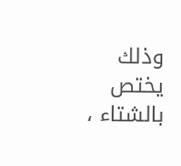وذلك يختص بالشتاء ،